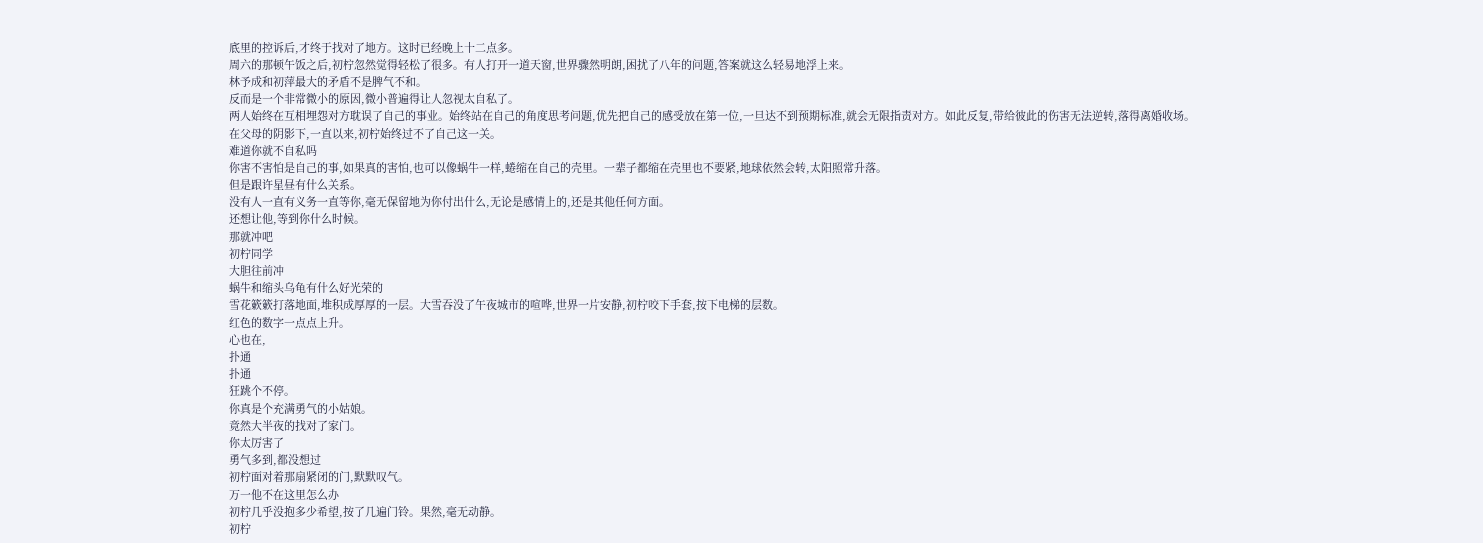底里的控诉后,才终于找对了地方。这时已经晚上十二点多。
周六的那顿午饭之后,初柠忽然觉得轻松了很多。有人打开一道天窗,世界骤然明朗,困扰了八年的问题,答案就这么轻易地浮上来。
林予成和初萍最大的矛盾不是脾气不和。
反而是一个非常微小的原因,微小普遍得让人忽视太自私了。
两人始终在互相埋怨对方耽误了自己的事业。始终站在自己的角度思考问题,优先把自己的感受放在第一位,一旦达不到预期标准,就会无限指责对方。如此反复,带给彼此的伤害无法逆转,落得离婚收场。
在父母的阴影下,一直以来,初柠始终过不了自己这一关。
难道你就不自私吗
你害不害怕是自己的事,如果真的害怕,也可以像蜗牛一样,蜷缩在自己的壳里。一辈子都缩在壳里也不要紧,地球依然会转,太阳照常升落。
但是跟许星昼有什么关系。
没有人一直有义务一直等你,毫无保留地为你付出什么,无论是感情上的,还是其他任何方面。
还想让他,等到你什么时候。
那就冲吧
初柠同学
大胆往前冲
蜗牛和缩头乌龟有什么好光荣的
雪花簌簌打落地面,堆积成厚厚的一层。大雪吞没了午夜城市的喧哗,世界一片安静,初柠咬下手套,按下电梯的层数。
红色的数字一点点上升。
心也在,
扑通
扑通
狂跳个不停。
你真是个充满勇气的小姑娘。
竟然大半夜的找对了家门。
你太厉害了
勇气多到,都没想过
初柠面对着那扇紧闭的门,默默叹气。
万一他不在这里怎么办
初柠几乎没抱多少希望,按了几遍门铃。果然,毫无动静。
初柠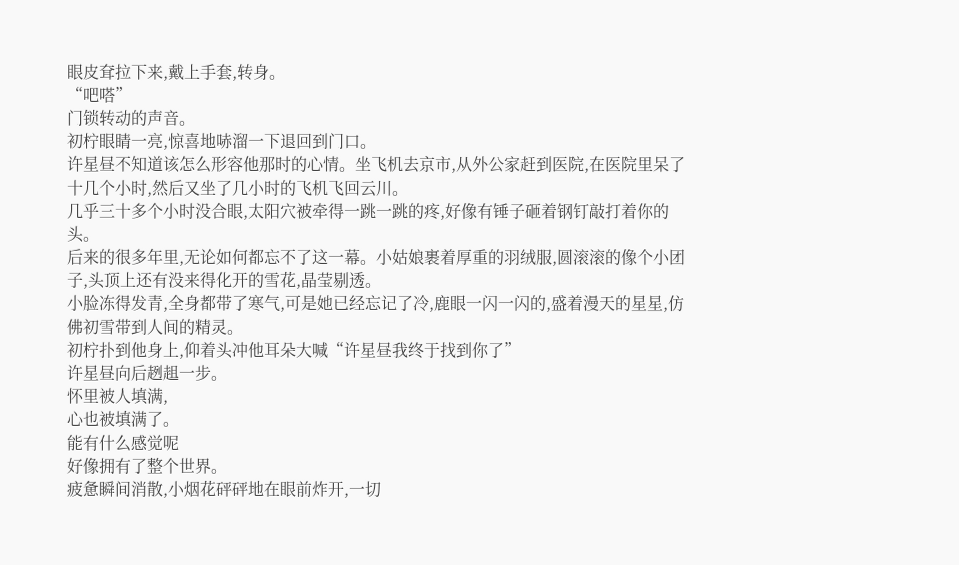眼皮耷拉下来,戴上手套,转身。
“吧嗒”
门锁转动的声音。
初柠眼睛一亮,惊喜地哧溜一下退回到门口。
许星昼不知道该怎么形容他那时的心情。坐飞机去京市,从外公家赶到医院,在医院里呆了十几个小时,然后又坐了几小时的飞机飞回云川。
几乎三十多个小时没合眼,太阳穴被牵得一跳一跳的疼,好像有锤子砸着钢钉敲打着你的头。
后来的很多年里,无论如何都忘不了这一幕。小姑娘裹着厚重的羽绒服,圆滚滚的像个小团子,头顶上还有没来得化开的雪花,晶莹剔透。
小脸冻得发青,全身都带了寒气,可是她已经忘记了冷,鹿眼一闪一闪的,盛着漫天的星星,仿佛初雪带到人间的精灵。
初柠扑到他身上,仰着头冲他耳朵大喊“许星昼我终于找到你了”
许星昼向后趔趄一步。
怀里被人填满,
心也被填满了。
能有什么感觉呢
好像拥有了整个世界。
疲惫瞬间消散,小烟花砰砰地在眼前炸开,一切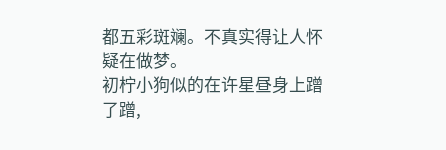都五彩斑斓。不真实得让人怀疑在做梦。
初柠小狗似的在许星昼身上蹭了蹭,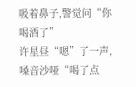吸着鼻子,警觉问“你喝酒了”
许星昼“嗯”了一声,嗓音沙哑“喝了点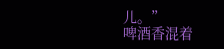儿。”
啤酒香混着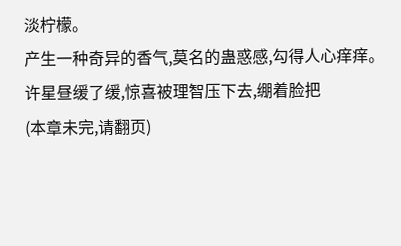淡柠檬。
产生一种奇异的香气,莫名的蛊惑感,勾得人心痒痒。
许星昼缓了缓,惊喜被理智压下去,绷着脸把
(本章未完,请翻页)